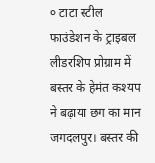० टाटा स्टील फाउंडेशन के ट्राइबल लीडरशिप प्रोग्राम में बस्तर के हेमंत कश्यप ने बढ़ाया छग का मान
जगदलपुर। बस्तर की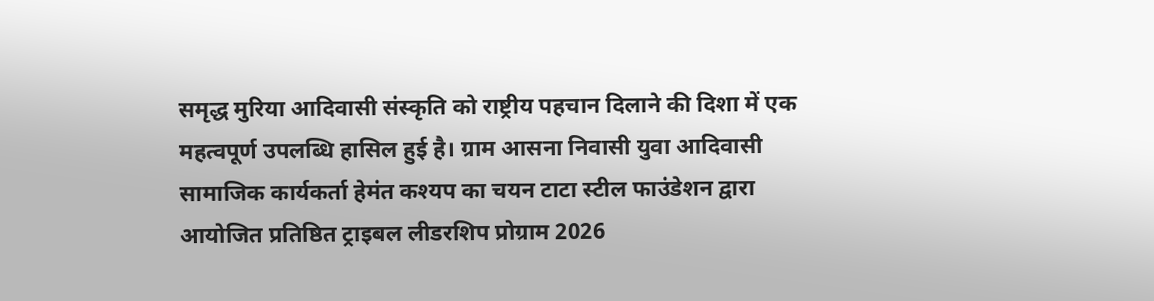समृद्ध मुरिया आदिवासी संस्कृति को राष्ट्रीय पहचान दिलाने की दिशा में एक महत्वपूर्ण उपलब्धि हासिल हुई है। ग्राम आसना निवासी युवा आदिवासी सामाजिक कार्यकर्ता हेमंत कश्यप का चयन टाटा स्टील फाउंडेशन द्वारा आयोजित प्रतिष्ठित ट्राइबल लीडरशिप प्रोग्राम 2026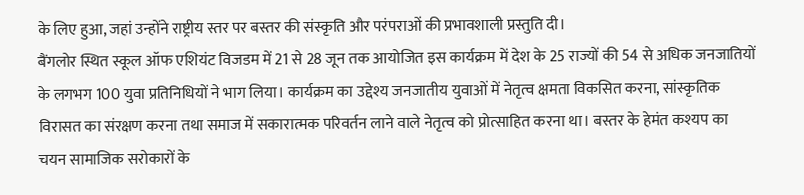के लिए हुआ, जहां उन्होंने राष्ट्रीय स्तर पर बस्तर की संस्कृति और परंपराओं की प्रभावशाली प्रस्तुति दी।
बैंगलोर स्थित स्कूल ऑफ एशियंट विजडम में 21 से 28 जून तक आयोजित इस कार्यक्रम में देश के 25 राज्यों की 54 से अधिक जनजातियों के लगभग 100 युवा प्रतिनिधियों ने भाग लिया। कार्यक्रम का उद्देश्य जनजातीय युवाओं में नेतृत्व क्षमता विकसित करना, सांस्कृतिक विरासत का संरक्षण करना तथा समाज में सकारात्मक परिवर्तन लाने वाले नेतृत्व को प्रोत्साहित करना था। बस्तर के हेमंत कश्यप का चयन सामाजिक सरोकारों के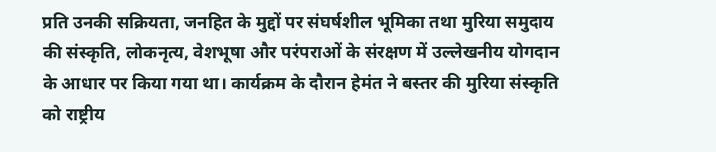प्रति उनकी सक्रियता, जनहित के मुद्दों पर संघर्षशील भूमिका तथा मुरिया समुदाय की संस्कृति, लोकनृत्य, वेशभूषा और परंपराओं के संरक्षण में उल्लेखनीय योगदान के आधार पर किया गया था। कार्यक्रम के दौरान हेमंत ने बस्तर की मुरिया संस्कृति को राष्ट्रीय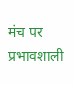मंच पर प्रभावशाली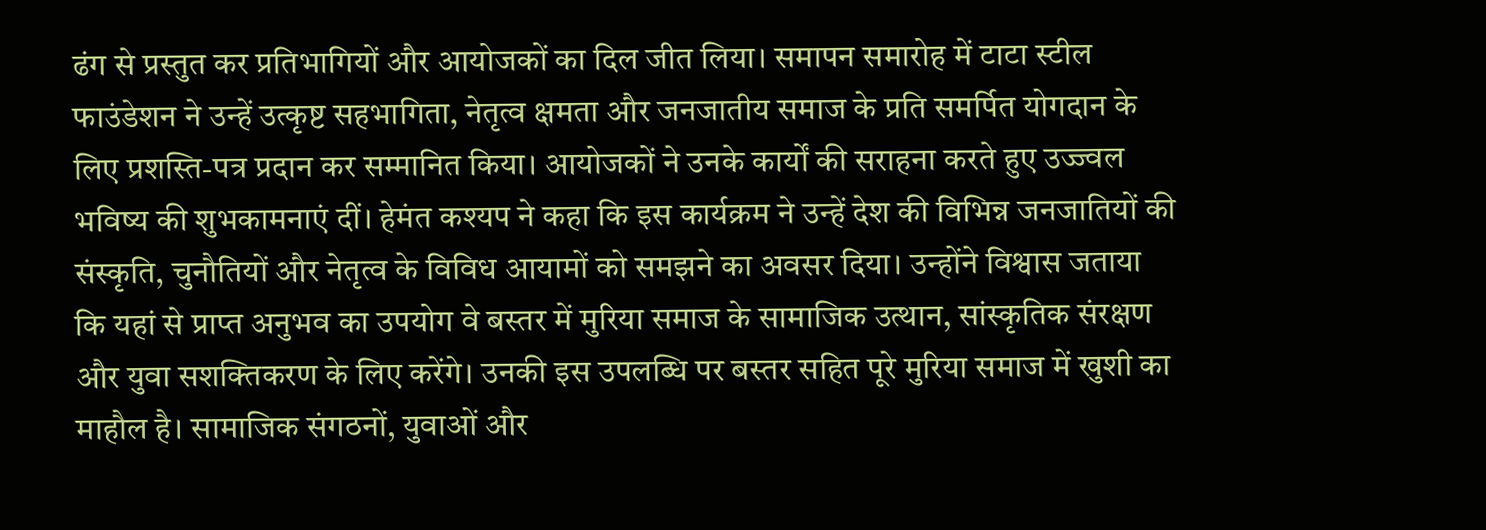ढंग से प्रस्तुत कर प्रतिभागियों और आयोजकों का दिल जीत लिया। समापन समारोह में टाटा स्टील फाउंडेशन ने उन्हें उत्कृष्ट सहभागिता, नेतृत्व क्षमता और जनजातीय समाज के प्रति समर्पित योगदान के लिए प्रशस्ति-पत्र प्रदान कर सम्मानित किया। आयोजकों ने उनके कार्यों की सराहना करते हुए उज्ज्वल भविष्य की शुभकामनाएं दीं। हेमंत कश्यप ने कहा कि इस कार्यक्रम ने उन्हें देश की विभिन्न जनजातियों की संस्कृति, चुनौतियों और नेतृत्व के विविध आयामों को समझने का अवसर दिया। उन्होंने विश्वास जताया कि यहां से प्राप्त अनुभव का उपयोग वे बस्तर में मुरिया समाज के सामाजिक उत्थान, सांस्कृतिक संरक्षण और युवा सशक्तिकरण के लिए करेंगे। उनकी इस उपलब्धि पर बस्तर सहित पूरे मुरिया समाज में खुशी का माहौल है। सामाजिक संगठनों, युवाओं और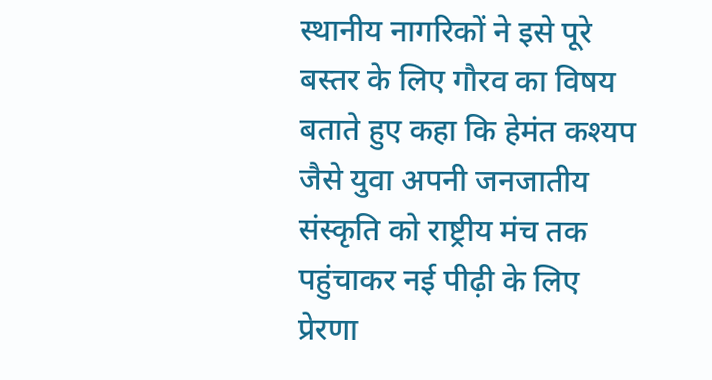स्थानीय नागरिकों ने इसे पूरे बस्तर के लिए गौरव का विषय बताते हुए कहा कि हेमंत कश्यप जैसे युवा अपनी जनजातीय संस्कृति को राष्ट्रीय मंच तक पहुंचाकर नई पीढ़ी के लिए प्रेरणा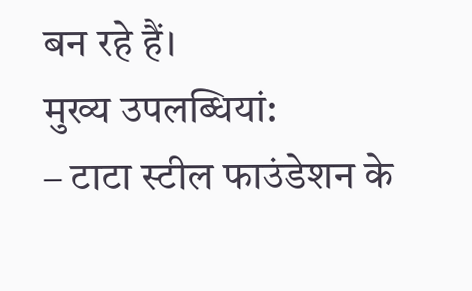बन रहे हैं।
मुख्य उपलब्धियां:
– टाटा स्टील फाउंडेशन के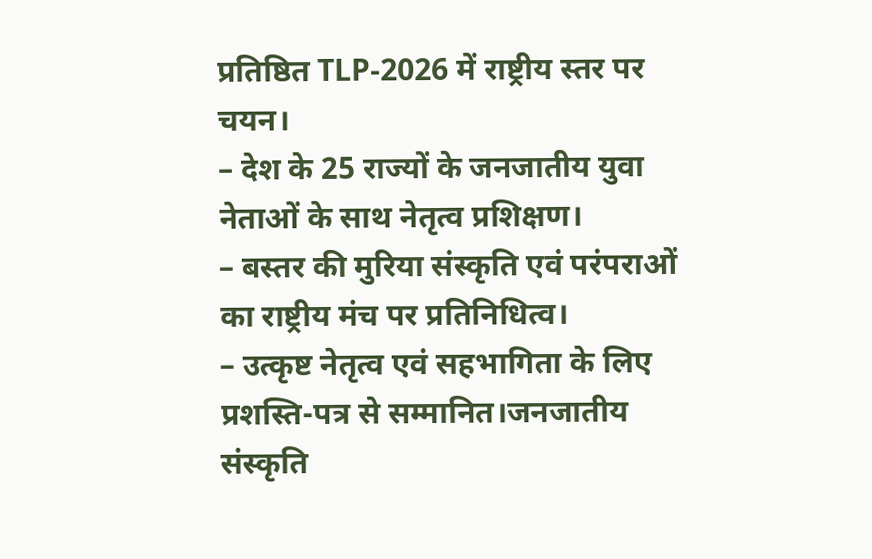प्रतिष्ठित TLP-2026 में राष्ट्रीय स्तर पर चयन।
– देश के 25 राज्यों के जनजातीय युवा नेताओं के साथ नेतृत्व प्रशिक्षण।
– बस्तर की मुरिया संस्कृति एवं परंपराओं का राष्ट्रीय मंच पर प्रतिनिधित्व।
– उत्कृष्ट नेतृत्व एवं सहभागिता के लिए प्रशस्ति-पत्र से सम्मानित।जनजातीय संस्कृति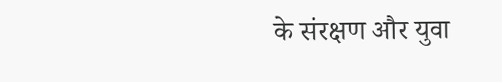के संरक्षण और युवा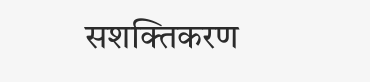सशक्तिकरण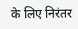के लिए निरंतर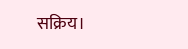सक्रिय।